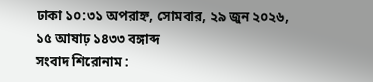ঢাকা ১০:৩১ অপরাহ্ন, সোমবার, ২৯ জুন ২০২৬, ১৫ আষাঢ় ১৪৩৩ বঙ্গাব্দ
সংবাদ শিরোনাম :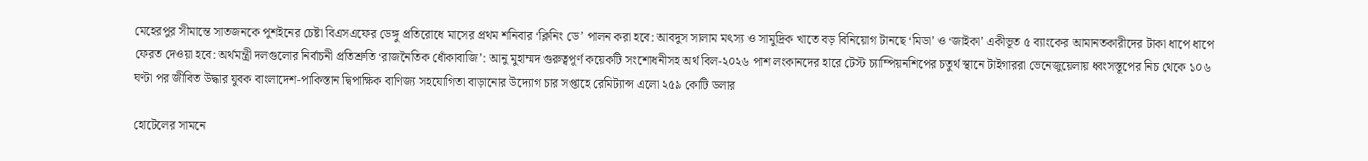মেহেরপুর সীমান্তে সাতজনকে পুশইনের চেষ্টা বিএসএফের ডেঙ্গু প্রতিরোধে মাসের প্রথম শনিবার ‘ক্লিনিং ডে’ পালন করা হবে: আবদুস সালাম মৎস্য ও সামুদ্রিক খাতে বড় বিনিয়োগ টানছে ‘মিডা’ ও ‘জাইকা’ একীভূত ৫ ব্যাংকের আমানতকারীদের টাকা ধাপে ধাপে ফেরত দেওয়া হবে: অর্থমন্ত্রী দলগুলোর নির্বাচনী প্রতিশ্রুতি ‘রাজনৈতিক ধোঁকাবাজি’: আনু মুহাম্মদ গুরুত্বপূর্ণ কয়েকটি সংশোধনীসহ অর্থ বিল-২০২৬ পাশ লংকানদের হারে টেস্ট চ্যাম্পিয়নশিপের চতুর্থ স্থানে টাইগাররা ভেনেজুয়েলায় ধ্বংসস্তূপের নিচ থেকে ১০৬ ঘণ্টা পর জীবিত উদ্ধার যুবক বাংলাদেশ-পাকিস্তান দ্বিপাক্ষিক বাণিজ্য সহযোগিতা বাড়ানোর উদ্যোগ চার সপ্তাহে রেমিট্যান্স এলো ২৫৯ কোটি ডলার

হোটেলের সামনে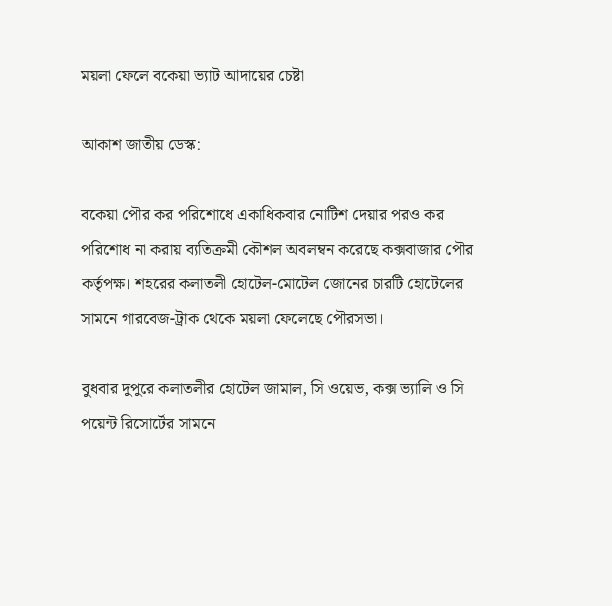ময়লা ফেলে বকেয়া ভ্যাট আদায়ের চেষ্টা

আকাশ জাতীয় ডেস্ক:

বকেয়া পৌর কর পরিশোধে একাধিকবার নোটিশ দেয়ার পরও কর পরিশোধ না করায় ব্যতিক্রমী কৌশল অবলম্বন করেছে কক্সবাজার পৌর কর্তৃপক্ষ। শহরের কলাতলী হোটেল-মোটেল জোনের চারটি হোটেলের সামনে গারবেজ-ট্রাক থেকে ময়লা ফেলেছে পৌরসভা।

বুধবার দুপুরে কলাতলীর হোটেল জামাল, সি ওয়েভ, কক্স ভ্যালি ও সি পয়েন্ট রিসোর্টের সামনে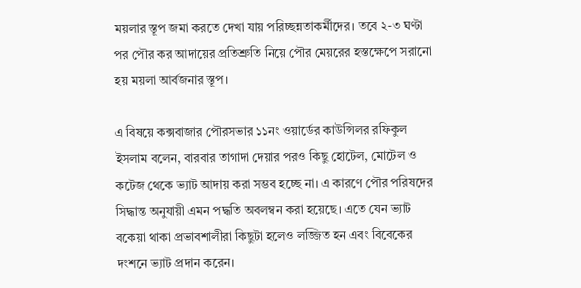ময়লার স্তূপ জমা করতে দেখা যায় পরিচ্ছন্নতাকর্মীদের। তবে ২-৩ ঘণ্টা পর পৌর কর আদায়ের প্রতিশ্রুতি নিয়ে পৌর মেয়রের হস্তক্ষেপে সরানো হয় ময়লা আর্বজনার স্তূপ।

এ বিষয়ে কক্সবাজার পৌরসভার ১১নং ওয়ার্ডের কাউন্সিলর রফিকুল ইসলাম বলেন, বারবার তাগাদা দেয়ার পরও কিছু হোটেল, মোটেল ও কটেজ থেকে ভ্যাট আদায় করা সম্ভব হচ্ছে না। এ কারণে পৌর পরিষদের সিদ্ধান্ত অনুযায়ী এমন পদ্ধতি অবলম্বন করা হয়েছে। এতে যেন ভ্যাট বকেয়া থাকা প্রভাবশালীরা কিছুটা হলেও লজ্জিত হন এবং বিবেকের দংশনে ভ্যাট প্রদান করেন।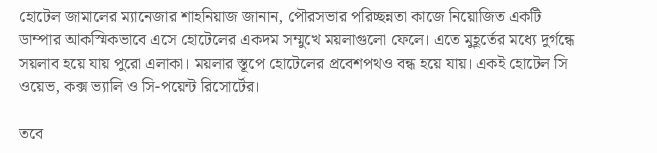হোটেল জামালের ম্যানেজার শাহনিয়াজ জানান, পৌরসভার পরিচ্ছন্নতা কাজে নিয়োজিত একটি ডাম্পার আকস্মিকভাবে এসে হোটেলের একদম সম্মুখে ময়লাগুলো ফেলে। এতে মুহূর্তের মধ্যে দুর্গন্ধে সয়লাব হয়ে যায় পুরো এলাকা। ময়লার স্তূপে হোটেলের প্রবেশপথও বন্ধ হয়ে যায়। একই হোটেল সি ওয়েভ, কক্স ভ্যালি ও সি-পয়েন্ট রিসোর্টের।

তবে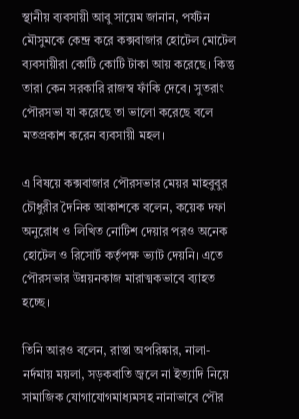স্থানীয় ব্যবসায়ী আবু সায়েম জানান, পর্যটন মৌসুমকে কেন্দ্র করে কক্সবাজার হোটেল মোটেল ব্যবসায়ীরা কোটি কোটি টাকা আয় করেছে। কিন্তু তারা কেন সরকারি রাজস্ব ফাঁকি দেবে। সুতরাং পৌরসভা যা করেছে তা ভালো করেছে বলে মতপ্রকাশ করেন ব্যবসায়ী মহল।

এ বিষয়ে কক্সবাজার পৌরসভার মেয়র মাহবুবুর চৌধুরীর দৈনিক আকাশকে বলেন, কয়েক দফা অনুরোধ ও লিখিত নোটিশ দেয়ার পরও অনেক হোটেল ও রিসোর্ট কর্তৃপক্ষ ভ্যাট দেয়নি। এতে পৌরসভার উন্নয়নকাজ মারাত্মকভাবে ব্যাহত হচ্ছে।

তিনি আরও বলেন, রাস্তা অপরিষ্কার, নালা-নর্দমায় ময়লা, সড়কবাতি জ্বলে না ইত্যাদি নিয়ে সামাজিক যোগাযোগমাধ্যমসহ নানাভাবে পৌর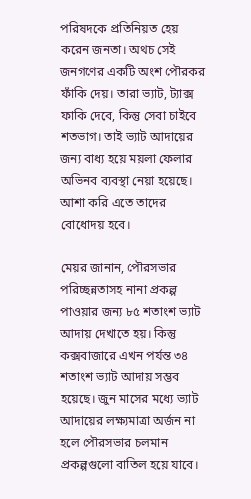পরিষদকে প্রতিনিয়ত হেয় করেন জনতা। অথচ সেই জনগণের একটি অংশ পৌরকর ফাঁকি দেয়। তারা ভ্যাট, ট্যাক্স ফাকি দেবে, কিন্তু সেবা চাইবে শতভাগ। তাই ভ্যাট আদায়ের জন্য বাধ্য হয়ে ময়লা ফেলার অভিনব ব্যবস্থা নেয়া হয়েছে। আশা করি এতে তাদের বোধোদয় হবে।

মেয়র জানান, পৌরসভার পরিচ্ছন্নতাসহ নানা প্রকল্প পাওয়ার জন্য ৮৫ শতাংশ ভ্যাট আদায় দেখাতে হয়। কিন্তু কক্সবাজারে এখন পর্যন্ত ৩৪ শতাংশ ভ্যাট আদায় সম্ভব হয়েছে। জুন মাসের মধ্যে ভ্যাট আদায়ের লক্ষ্যমাত্রা অর্জন না হলে পৌরসভার চলমান প্রকল্পগুলো বাতিল হয়ে যাবে।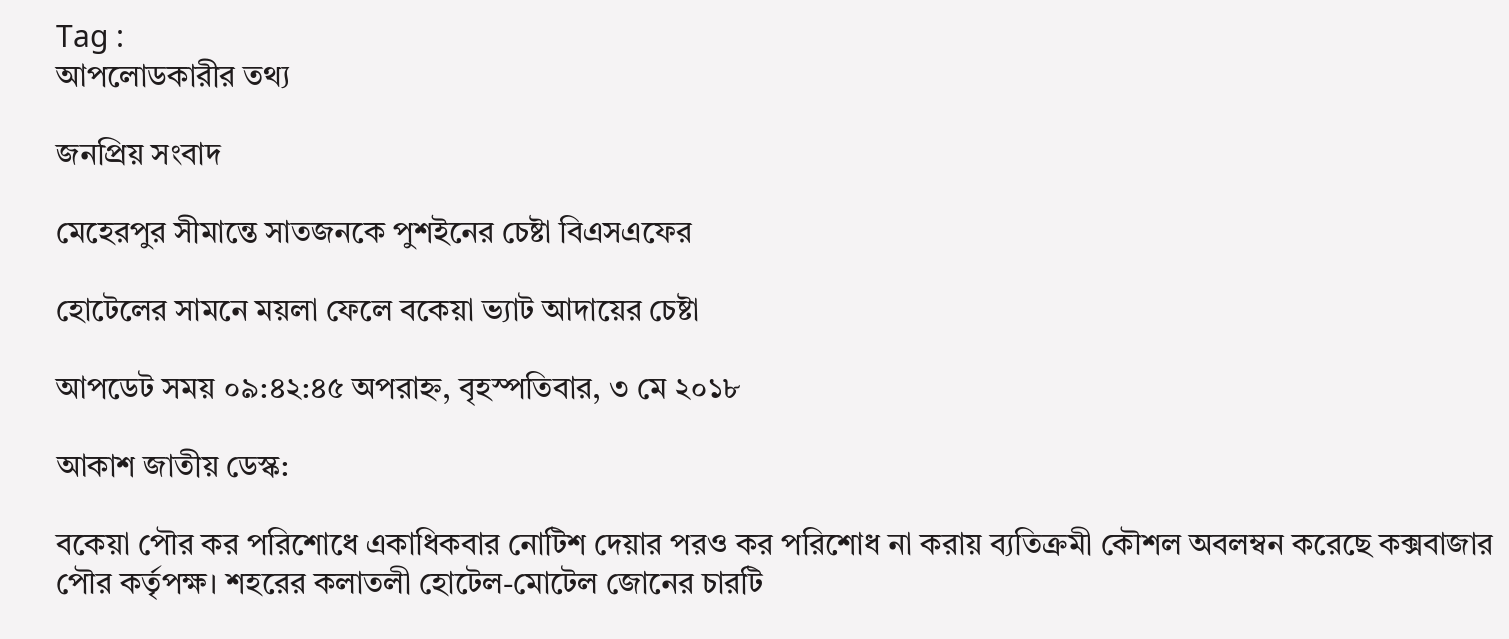Tag :
আপলোডকারীর তথ্য

জনপ্রিয় সংবাদ

মেহেরপুর সীমান্তে সাতজনকে পুশইনের চেষ্টা বিএসএফের

হোটেলের সামনে ময়লা ফেলে বকেয়া ভ্যাট আদায়ের চেষ্টা

আপডেট সময় ০৯:৪২:৪৫ অপরাহ্ন, বৃহস্পতিবার, ৩ মে ২০১৮

আকাশ জাতীয় ডেস্ক:

বকেয়া পৌর কর পরিশোধে একাধিকবার নোটিশ দেয়ার পরও কর পরিশোধ না করায় ব্যতিক্রমী কৌশল অবলম্বন করেছে কক্সবাজার পৌর কর্তৃপক্ষ। শহরের কলাতলী হোটেল-মোটেল জোনের চারটি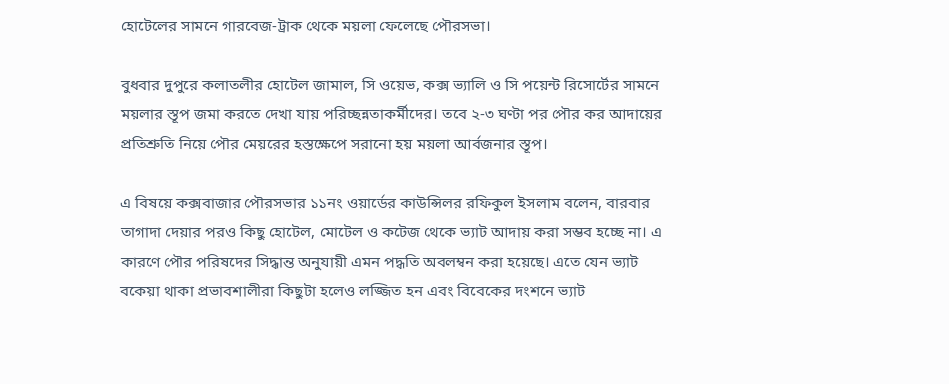হোটেলের সামনে গারবেজ-ট্রাক থেকে ময়লা ফেলেছে পৌরসভা।

বুধবার দুপুরে কলাতলীর হোটেল জামাল, সি ওয়েভ, কক্স ভ্যালি ও সি পয়েন্ট রিসোর্টের সামনে ময়লার স্তূপ জমা করতে দেখা যায় পরিচ্ছন্নতাকর্মীদের। তবে ২-৩ ঘণ্টা পর পৌর কর আদায়ের প্রতিশ্রুতি নিয়ে পৌর মেয়রের হস্তক্ষেপে সরানো হয় ময়লা আর্বজনার স্তূপ।

এ বিষয়ে কক্সবাজার পৌরসভার ১১নং ওয়ার্ডের কাউন্সিলর রফিকুল ইসলাম বলেন, বারবার তাগাদা দেয়ার পরও কিছু হোটেল, মোটেল ও কটেজ থেকে ভ্যাট আদায় করা সম্ভব হচ্ছে না। এ কারণে পৌর পরিষদের সিদ্ধান্ত অনুযায়ী এমন পদ্ধতি অবলম্বন করা হয়েছে। এতে যেন ভ্যাট বকেয়া থাকা প্রভাবশালীরা কিছুটা হলেও লজ্জিত হন এবং বিবেকের দংশনে ভ্যাট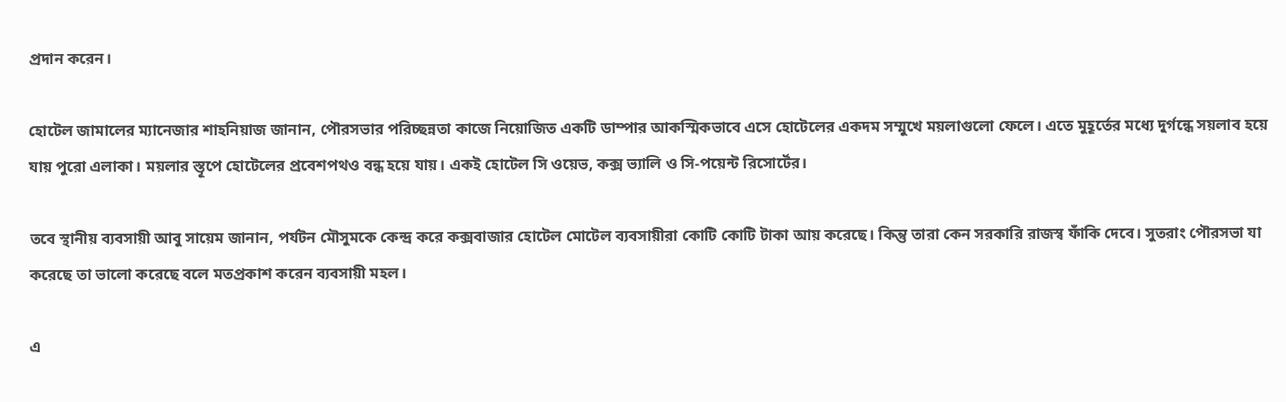প্রদান করেন।

হোটেল জামালের ম্যানেজার শাহনিয়াজ জানান, পৌরসভার পরিচ্ছন্নতা কাজে নিয়োজিত একটি ডাম্পার আকস্মিকভাবে এসে হোটেলের একদম সম্মুখে ময়লাগুলো ফেলে। এতে মুহূর্তের মধ্যে দুর্গন্ধে সয়লাব হয়ে যায় পুরো এলাকা। ময়লার স্তূপে হোটেলের প্রবেশপথও বন্ধ হয়ে যায়। একই হোটেল সি ওয়েভ, কক্স ভ্যালি ও সি-পয়েন্ট রিসোর্টের।

তবে স্থানীয় ব্যবসায়ী আবু সায়েম জানান, পর্যটন মৌসুমকে কেন্দ্র করে কক্সবাজার হোটেল মোটেল ব্যবসায়ীরা কোটি কোটি টাকা আয় করেছে। কিন্তু তারা কেন সরকারি রাজস্ব ফাঁকি দেবে। সুতরাং পৌরসভা যা করেছে তা ভালো করেছে বলে মতপ্রকাশ করেন ব্যবসায়ী মহল।

এ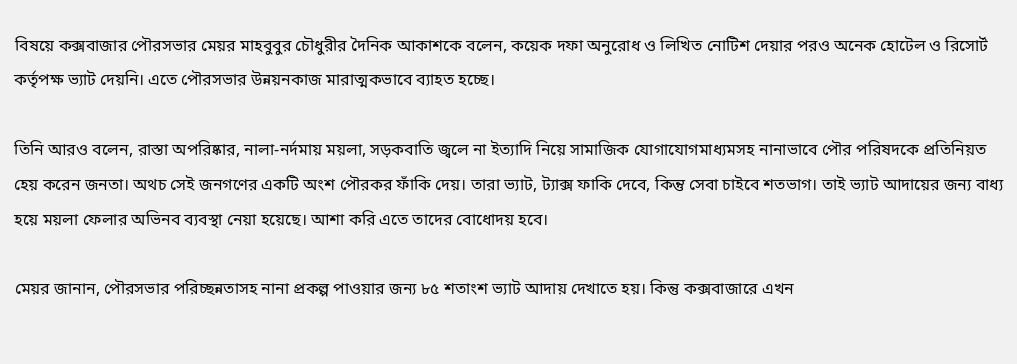বিষয়ে কক্সবাজার পৌরসভার মেয়র মাহবুবুর চৌধুরীর দৈনিক আকাশকে বলেন, কয়েক দফা অনুরোধ ও লিখিত নোটিশ দেয়ার পরও অনেক হোটেল ও রিসোর্ট কর্তৃপক্ষ ভ্যাট দেয়নি। এতে পৌরসভার উন্নয়নকাজ মারাত্মকভাবে ব্যাহত হচ্ছে।

তিনি আরও বলেন, রাস্তা অপরিষ্কার, নালা-নর্দমায় ময়লা, সড়কবাতি জ্বলে না ইত্যাদি নিয়ে সামাজিক যোগাযোগমাধ্যমসহ নানাভাবে পৌর পরিষদকে প্রতিনিয়ত হেয় করেন জনতা। অথচ সেই জনগণের একটি অংশ পৌরকর ফাঁকি দেয়। তারা ভ্যাট, ট্যাক্স ফাকি দেবে, কিন্তু সেবা চাইবে শতভাগ। তাই ভ্যাট আদায়ের জন্য বাধ্য হয়ে ময়লা ফেলার অভিনব ব্যবস্থা নেয়া হয়েছে। আশা করি এতে তাদের বোধোদয় হবে।

মেয়র জানান, পৌরসভার পরিচ্ছন্নতাসহ নানা প্রকল্প পাওয়ার জন্য ৮৫ শতাংশ ভ্যাট আদায় দেখাতে হয়। কিন্তু কক্সবাজারে এখন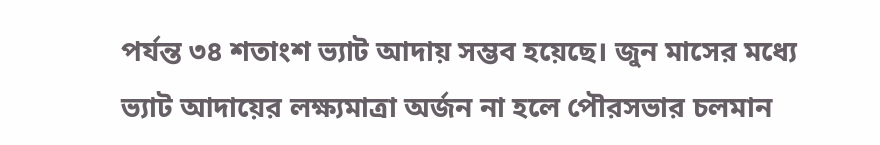পর্যন্ত ৩৪ শতাংশ ভ্যাট আদায় সম্ভব হয়েছে। জুন মাসের মধ্যে ভ্যাট আদায়ের লক্ষ্যমাত্রা অর্জন না হলে পৌরসভার চলমান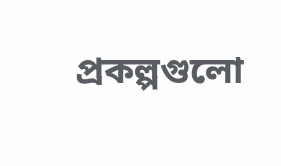প্রকল্পগুলো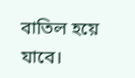বাতিল হয়ে যাবে।